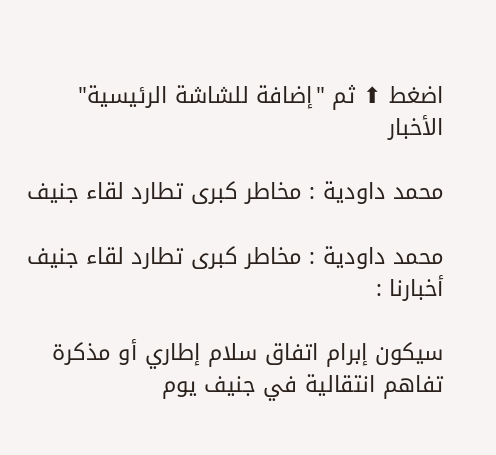اضغط ⬆ ثم "إضافة للشاشة الرئيسية"
الأخبار

محمد داودية : مخاطر كبرى تطارد لقاء جنيف

محمد داودية : مخاطر كبرى تطارد لقاء جنيف
أخبارنا :

سيكون إبرام اتفاق سلام إطاري أو مذكرة تفاهم انتقالية في جنيف يوم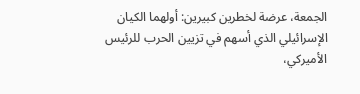الجمعة، عرضة لخطرين كبيرين: أولهما الكيان الإسرائيلي الذي أسهم في تزيين الحرب للرئيس الأميركي،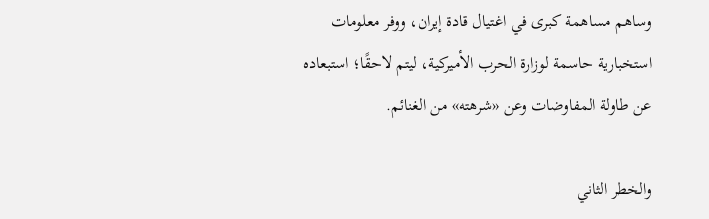وساهم مساهمة كبرى في اغتيال قادة إيران، ووفر معلومات استخبارية حاسمة لوزارة الحرب الأميركية، ليتم لاحقًا؛ استبعاده عن طاولة المفاوضات وعن «شرهته» من الغنائم.

والخطر الثاني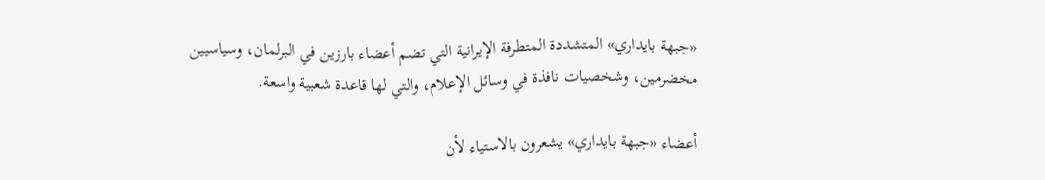«جبهة بايداري» المتشددة المتطرفة الإيرانية التي تضم أعضاء بارزين في البرلمان، وسياسيين مخضرمين، وشخصيات نافذة في وسائل الإعلام، والتي لها قاعدة شعبية واسعة.

أعضاء «جبهة بايداري» يشعرون بالاستياء لأن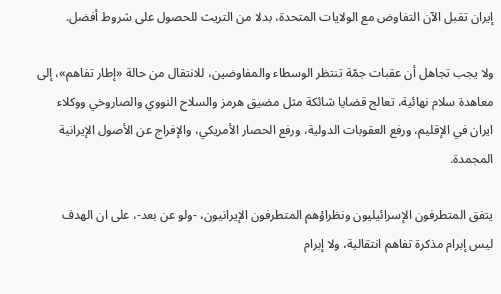إيران تقبل الآن التفاوض مع الولايات المتحدة، بدلا من التريث للحصول على شروط أفضل.

ولا يجب تجاهل أن عقبات جمّة تنتظر الوسطاء والمفاوضين، للانتقال من حالة «إطار تفاهم»، إلى معاهدة سلام نهائية، تعالج قضايا شائكة مثل مضيق هرمز والسلاح النووي والصاروخي ووكلاء ايران في الإقليم، ورفع العقوبات الدولية، ورفع الحصار الأمريكي، والإفراج عن الأصول الإيرانية المجمدة.

يتفق المتطرفون الإسرائيليون ونظراؤهم المتطرفون الإيرانيون، -ولو عن بعد-، على ان الهدف ليس إبرام مذكرة تفاهم انتقالية، ولا إبرام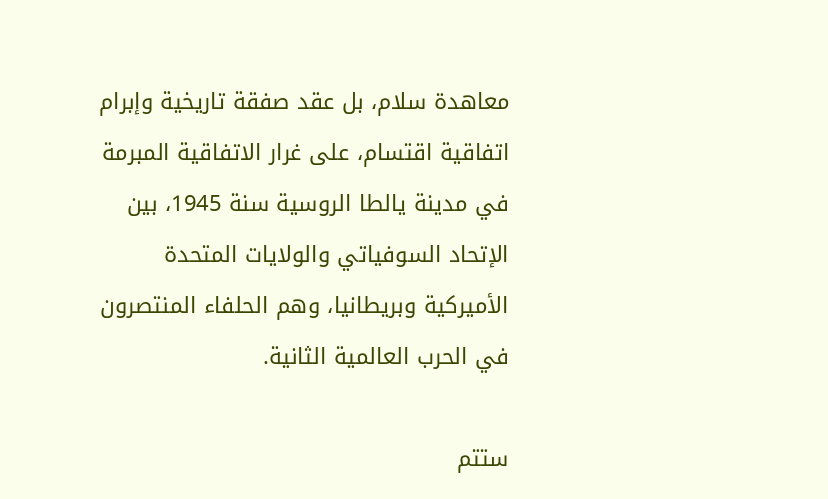معاهدة سلام، بل عقد صفقة تاريخية وإبرام اتفاقية اقتسام، على غرار الاتفاقية المبرمة في مدينة يالطا الروسية سنة 1945، بين الإتحاد السوفياتي والولايات المتحدة الأميركية وبريطانيا، وهم الحلفاء المنتصرون في الحرب العالمية الثانية.

ستتم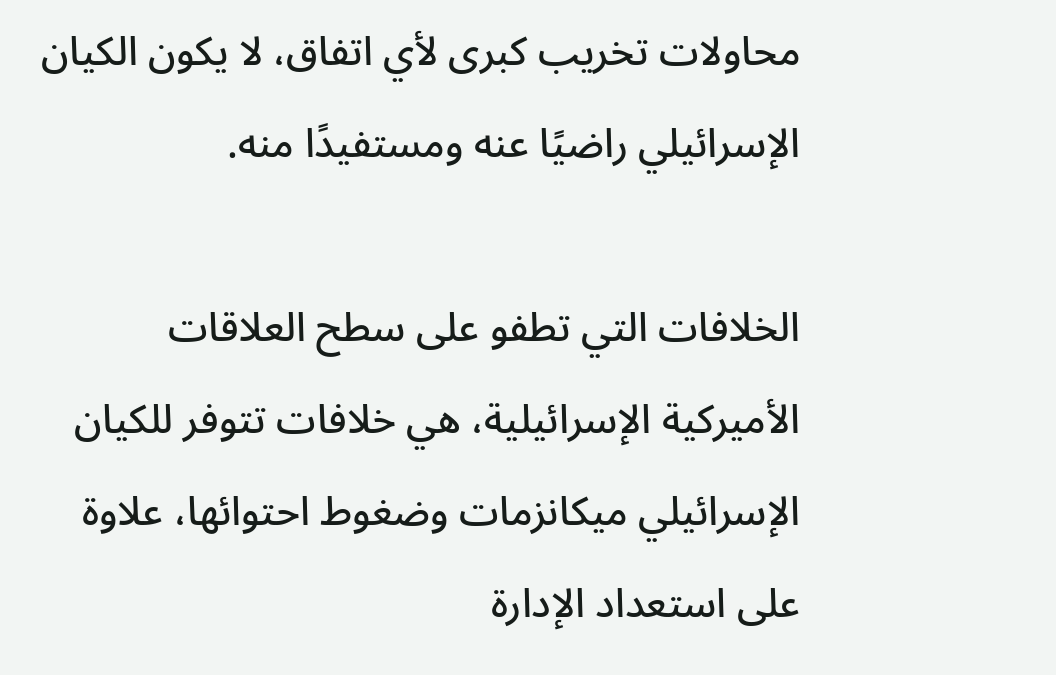محاولات تخريب كبرى لأي اتفاق، لا يكون الكيان الإسرائيلي راضيًا عنه ومستفيدًا منه.

الخلافات التي تطفو على سطح العلاقات الأميركية الإسرائيلية، هي خلافات تتوفر للكيان الإسرائيلي ميكانزمات وضغوط احتوائها، علاوة على استعداد الإدارة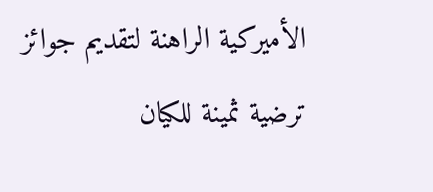الأميركية الراهنة لتقديم جوائز ترضية ثمينة للكيان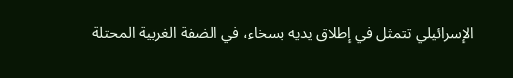الإسرائيلي تتمثل في إطلاق يديه بسخاء، في الضفة الغربية المحتلة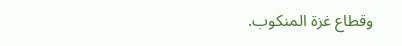وقطاع غزة المنكوب.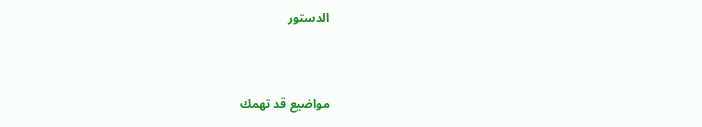الدستور


مواضيع قد تهمك